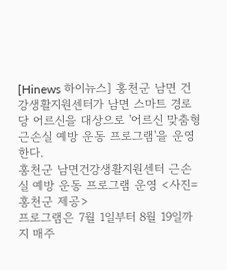[Hinews 하이뉴스] 홍천군 남면 건강생활지원센터가 남면 스마트 경로당 어르신을 대상으로 '어르신 맞춤형 근손실 예방 운동 프로그램'을 운영한다.
홍천군 남면건강생활지원센터 근손실 예방 운동 프로그램 운영 <사진=홍천군 제공>
프로그램은 7월 1일부터 8월 19일까지 매주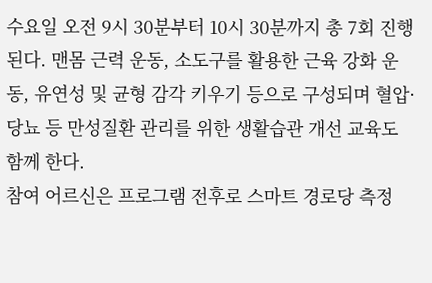수요일 오전 9시 30분부터 10시 30분까지 총 7회 진행된다. 맨몸 근력 운동, 소도구를 활용한 근육 강화 운동, 유연성 및 균형 감각 키우기 등으로 구성되며 혈압·당뇨 등 만성질환 관리를 위한 생활습관 개선 교육도 함께 한다.
참여 어르신은 프로그램 전후로 스마트 경로당 측정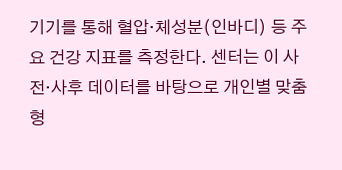기기를 통해 혈압·체성분(인바디) 등 주요 건강 지표를 측정한다. 센터는 이 사전·사후 데이터를 바탕으로 개인별 맞춤형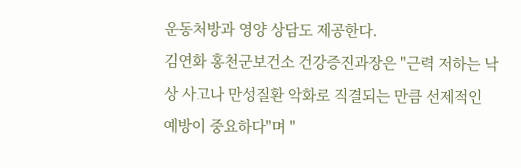운동처방과 영양 상담도 제공한다.
김연화 홍천군보건소 건강증진과장은 "근력 저하는 낙상 사고나 만성질환 악화로 직결되는 만큼 선제적인 예방이 중요하다"며 "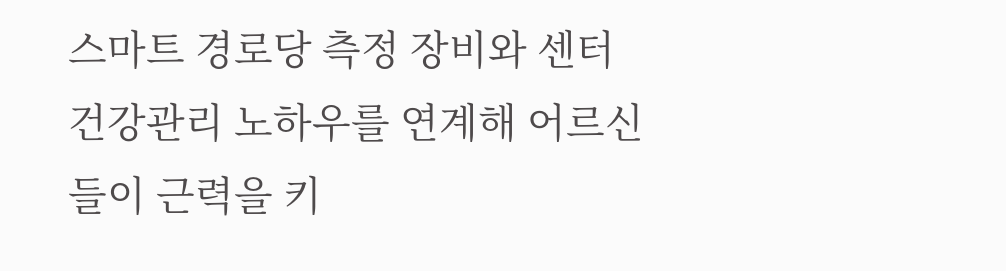스마트 경로당 측정 장비와 센터 건강관리 노하우를 연계해 어르신들이 근력을 키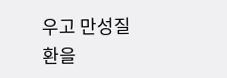우고 만성질환을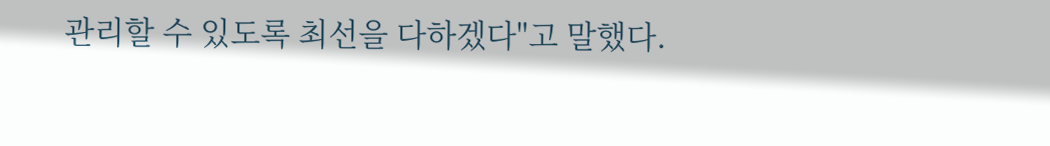관리할 수 있도록 최선을 다하겠다"고 말했다.